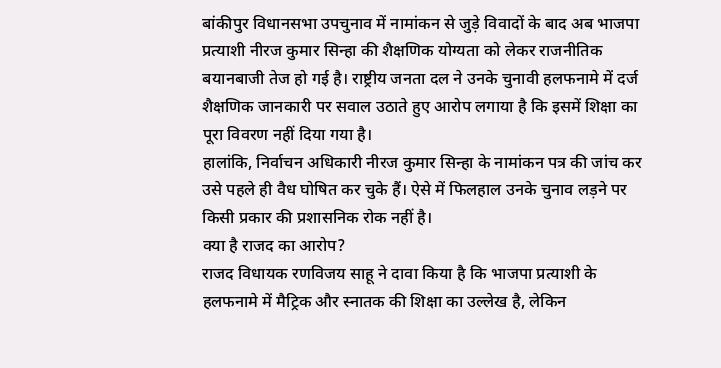बांकीपुर विधानसभा उपचुनाव में नामांकन से जुड़े विवादों के बाद अब भाजपा प्रत्याशी नीरज कुमार सिन्हा की शैक्षणिक योग्यता को लेकर राजनीतिक बयानबाजी तेज हो गई है। राष्ट्रीय जनता दल ने उनके चुनावी हलफनामे में दर्ज शैक्षणिक जानकारी पर सवाल उठाते हुए आरोप लगाया है कि इसमें शिक्षा का पूरा विवरण नहीं दिया गया है।
हालांकि, निर्वाचन अधिकारी नीरज कुमार सिन्हा के नामांकन पत्र की जांच कर उसे पहले ही वैध घोषित कर चुके हैं। ऐसे में फिलहाल उनके चुनाव लड़ने पर किसी प्रकार की प्रशासनिक रोक नहीं है।
क्या है राजद का आरोप?
राजद विधायक रणविजय साहू ने दावा किया है कि भाजपा प्रत्याशी के हलफनामे में मैट्रिक और स्नातक की शिक्षा का उल्लेख है, लेकिन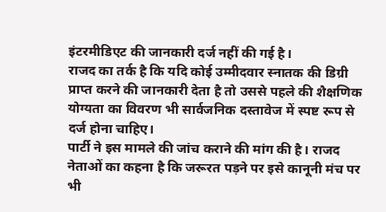इंटरमीडिएट की जानकारी दर्ज नहीं की गई है।
राजद का तर्क है कि यदि कोई उम्मीदवार स्नातक की डिग्री प्राप्त करने की जानकारी देता है तो उससे पहले की शैक्षणिक योग्यता का विवरण भी सार्वजनिक दस्तावेज में स्पष्ट रूप से दर्ज होना चाहिए।
पार्टी ने इस मामले की जांच कराने की मांग की है। राजद नेताओं का कहना है कि जरूरत पड़ने पर इसे कानूनी मंच पर भी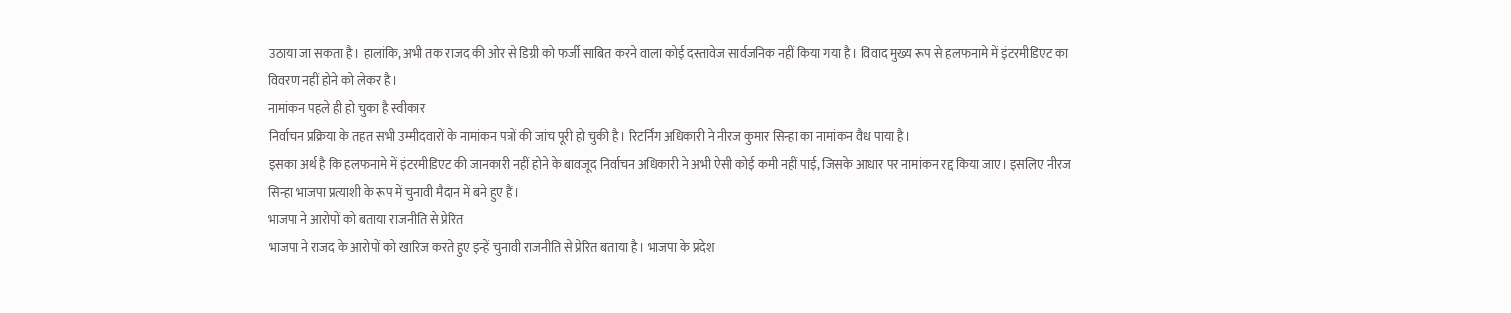उठाया जा सकता है। हालांकि, अभी तक राजद की ओर से डिग्री को फर्जी साबित करने वाला कोई दस्तावेज सार्वजनिक नहीं किया गया है। विवाद मुख्य रूप से हलफनामे में इंटरमीडिएट का विवरण नहीं होने को लेकर है।
नामांकन पहले ही हो चुका है स्वीकार
निर्वाचन प्रक्रिया के तहत सभी उम्मीदवारों के नामांकन पत्रों की जांच पूरी हो चुकी है। रिटर्निंग अधिकारी ने नीरज कुमार सिन्हा का नामांकन वैध पाया है।
इसका अर्थ है कि हलफनामे में इंटरमीडिएट की जानकारी नहीं होने के बावजूद निर्वाचन अधिकारी ने अभी ऐसी कोई कमी नहीं पाई, जिसके आधार पर नामांकन रद्द किया जाए। इसलिए नीरज सिन्हा भाजपा प्रत्याशी के रूप में चुनावी मैदान में बने हुए हैं।
भाजपा ने आरोपों को बताया राजनीति से प्रेरित
भाजपा ने राजद के आरोपों को खारिज करते हुए इन्हें चुनावी राजनीति से प्रेरित बताया है। भाजपा के प्रदेश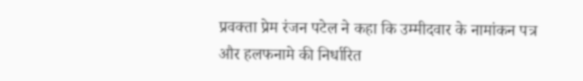प्रवक्ता प्रेम रंजन पटेल ने कहा कि उम्मीदवार के नामांकन पत्र और हलफनामे की निर्धारित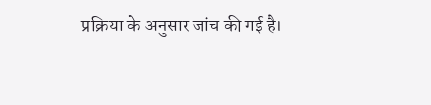प्रक्रिया के अनुसार जांच की गई है।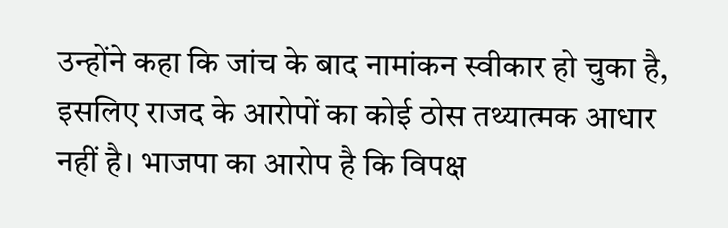उन्होंने कहा कि जांच के बाद नामांकन स्वीकार हो चुका है, इसलिए राजद के आरोपों का कोई ठोस तथ्यात्मक आधार नहीं है। भाजपा का आरोप है कि विपक्ष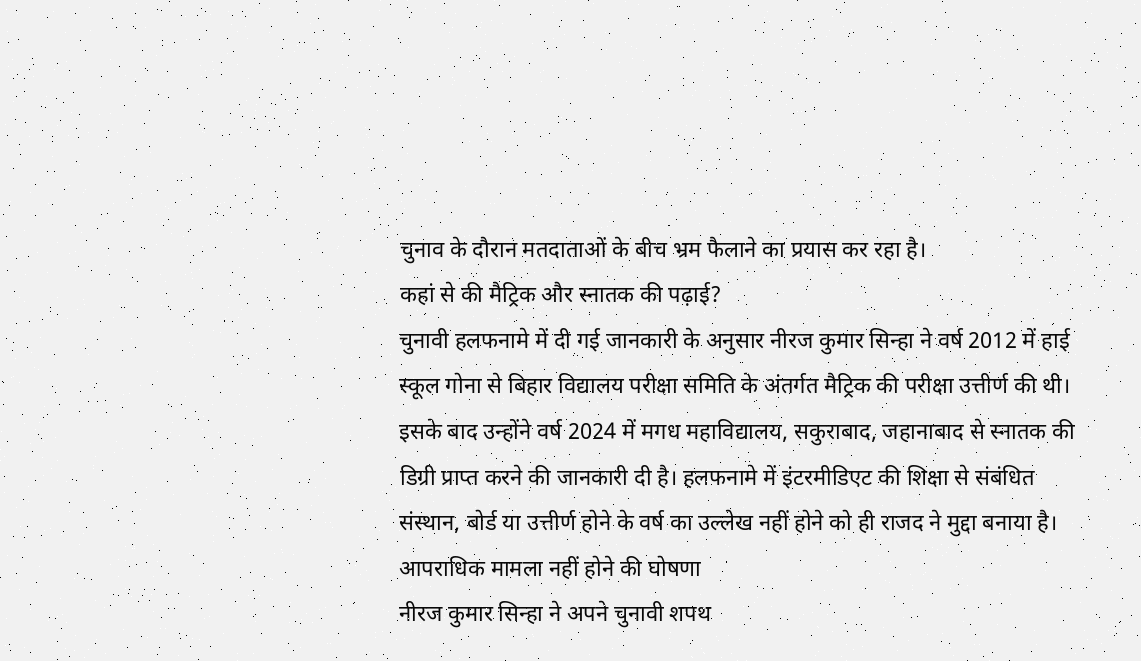चुनाव के दौरान मतदाताओं के बीच भ्रम फैलाने का प्रयास कर रहा है।
कहां से की मैट्रिक और स्नातक की पढ़ाई?
चुनावी हलफनामे में दी गई जानकारी के अनुसार नीरज कुमार सिन्हा ने वर्ष 2012 में हाई स्कूल गोना से बिहार विद्यालय परीक्षा समिति के अंतर्गत मैट्रिक की परीक्षा उत्तीर्ण की थी।
इसके बाद उन्होंने वर्ष 2024 में मगध महाविद्यालय, सकुराबाद, जहानाबाद से स्नातक की डिग्री प्राप्त करने की जानकारी दी है। हलफनामे में इंटरमीडिएट की शिक्षा से संबंधित संस्थान, बोर्ड या उत्तीर्ण होने के वर्ष का उल्लेख नहीं होने को ही राजद ने मुद्दा बनाया है।
आपराधिक मामला नहीं होने की घोषणा
नीरज कुमार सिन्हा ने अपने चुनावी शपथ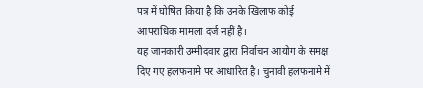पत्र में घोषित किया है कि उनके खिलाफ कोई आपराधिक मामला दर्ज नहीं है।
यह जानकारी उम्मीदवार द्वारा निर्वाचन आयोग के समक्ष दिए गए हलफनामे पर आधारित है। चुनावी हलफनामे में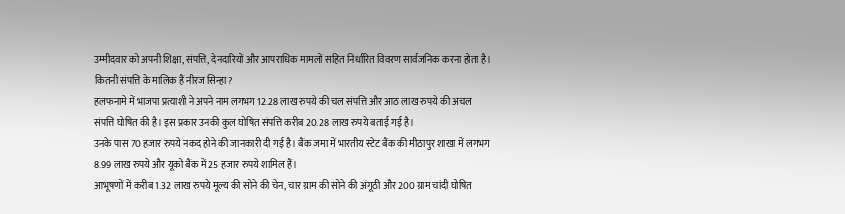उम्मीदवार को अपनी शिक्षा, संपत्ति, देनदारियों और आपराधिक मामलों सहित निर्धारित विवरण सार्वजनिक करना होता है।
कितनी संपत्ति के मालिक हैं नीरज सिन्हा?
हलफनामे में भाजपा प्रत्याशी ने अपने नाम लगभग 12.28 लाख रुपये की चल संपत्ति और आठ लाख रुपये की अचल संपत्ति घोषित की है। इस प्रकार उनकी कुल घोषित संपत्ति करीब 20.28 लाख रुपये बताई गई है।
उनके पास 70 हजार रुपये नकद होने की जानकारी दी गई है। बैंक जमा में भारतीय स्टेट बैंक की मीठापुर शाखा में लगभग 8.99 लाख रुपये और यूको बैंक में 25 हजार रुपये शामिल हैं।
आभूषणों में करीब 1.32 लाख रुपये मूल्य की सोने की चेन, चार ग्राम की सोने की अंगूठी और 200 ग्राम चांदी घोषित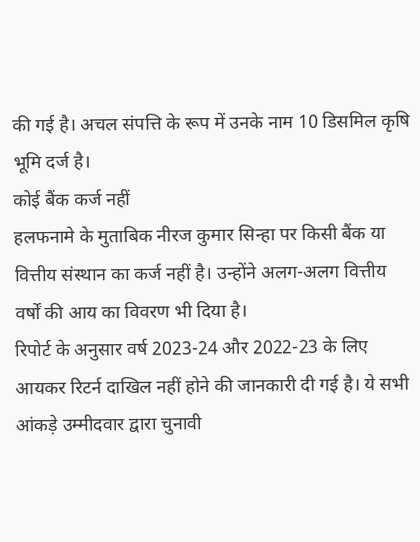की गई है। अचल संपत्ति के रूप में उनके नाम 10 डिसमिल कृषि भूमि दर्ज है।
कोई बैंक कर्ज नहीं
हलफनामे के मुताबिक नीरज कुमार सिन्हा पर किसी बैंक या वित्तीय संस्थान का कर्ज नहीं है। उन्होंने अलग-अलग वित्तीय वर्षों की आय का विवरण भी दिया है।
रिपोर्ट के अनुसार वर्ष 2023-24 और 2022-23 के लिए आयकर रिटर्न दाखिल नहीं होने की जानकारी दी गई है। ये सभी आंकड़े उम्मीदवार द्वारा चुनावी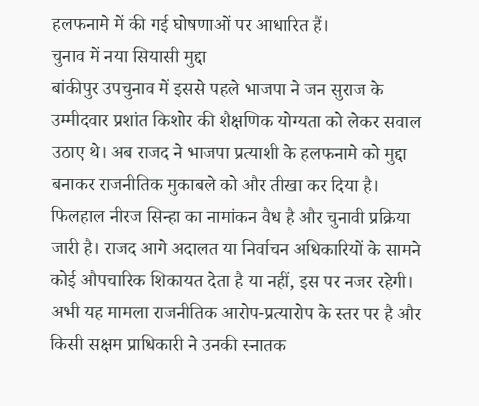हलफनामे में की गई घोषणाओं पर आधारित हैं।
चुनाव में नया सियासी मुद्दा
बांकीपुर उपचुनाव में इससे पहले भाजपा ने जन सुराज के उम्मीदवार प्रशांत किशोर की शैक्षणिक योग्यता को लेकर सवाल उठाए थे। अब राजद ने भाजपा प्रत्याशी के हलफनामे को मुद्दा बनाकर राजनीतिक मुकाबले को और तीखा कर दिया है।
फिलहाल नीरज सिन्हा का नामांकन वैध है और चुनावी प्रक्रिया जारी है। राजद आगे अदालत या निर्वाचन अधिकारियों के सामने कोई औपचारिक शिकायत देता है या नहीं, इस पर नजर रहेगी। अभी यह मामला राजनीतिक आरोप-प्रत्यारोप के स्तर पर है और किसी सक्षम प्राधिकारी ने उनकी स्नातक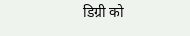डिग्री को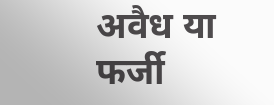अवैध या फर्जी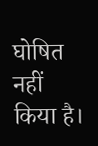घोषित नहीं किया है।